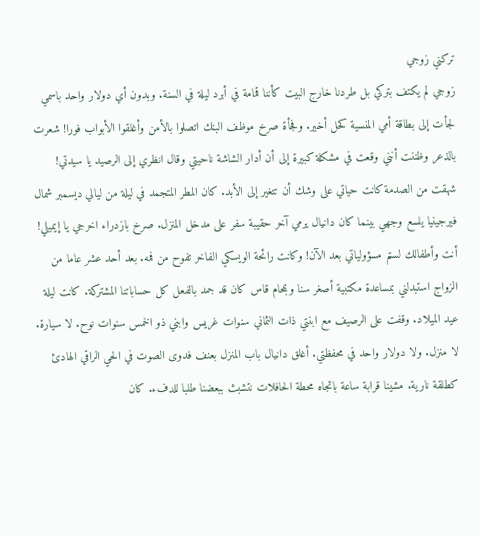تركني زوجي
زوجي لم يكتف بتركي بل طردنا خارج البيت كأننا قمامة في أبرد ليلة في السنة. وبدون أي دولار واحد باسمي لجأت إلى بطاقة أمي المنسية كحل أخير. وفجأة صرخ موظف البنك اتصلوا بالأمن وأغلقوا الأبواب فورا! شعرت بالذعر وظننت أنني وقعت في مشكلة كبيرة إلى أن أدار الشاشة ناحيتي وقال انظري إلى الرصيد يا سيدتي! شهقت من الصدمة كانت حياتي على وشك أن تتغير إلى الأبد. كان المطر المتجمد في ليلة من ليالي ديسمبر شمال فيرجينيا يلسع وجهي بينما كان دانيال يرمي آخر حقيبة سفر على مدخل المنزل. صرخ بازدراء اخرجي يا إيميلي! أنت وأطفالك لستم مسؤولياتي بعد الآن! وكانت رائحة الويسكي الفاخر تفوح من فمه. بعد أحد عشر عاما من الزواج استبدلني بمساعدة مكتبية أصغر سنا وبمحام قاس كان قد جمد بالفعل كل حساباتنا المشتركة. كانت ليلة عيد الميلاد. وقفت على الرصيف مع ابنتي ذات الثماني سنوات غريس وابني ذو الخمس سنوات نوح. لا سيارة. لا منزل. ولا دولار واحد في محفظتي. أغلق دانيال باب المنزل بعنف فدوى الصوت في الحي الراقي الهادئ كطلقة نارية. مشينا قرابة ساعة باتجاه محطة الحافلات نتشبث ببعضنا طلبا للدفء. كان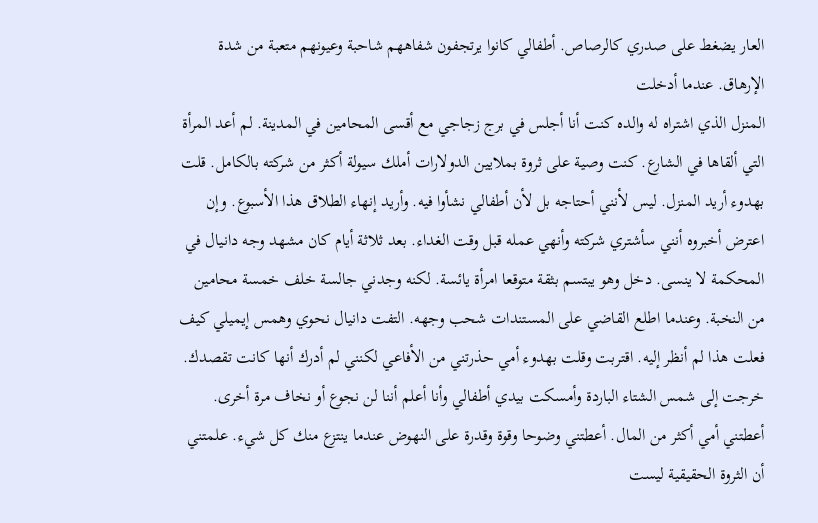العار يضغط على صدري كالرصاص. أطفالي كانوا يرتجفون شفاههم شاحبة وعيونهم متعبة من شدة الإرهاق. عندما أدخلت
المنزل الذي اشتراه له والده كنت أنا أجلس في برج زجاجي مع أقسى المحامين في المدينة. لم أعد المرأة التي ألقاها في الشارع. كنت وصية على ثروة بملايين الدولارات أملك سيولة أكثر من شركته بالكامل. قلت بهدوء أريد المنزل. ليس لأنني أحتاجه بل لأن أطفالي نشأوا فيه. وأريد إنهاء الطلاق هذا الأسبوع. وإن اعترض أخبروه أنني سأشتري شركته وأنهي عمله قبل وقت الغداء. بعد ثلاثة أيام كان مشهد وجه دانيال في المحكمة لا ينسى. دخل وهو يبتسم بثقة متوقعا امرأة يائسة. لكنه وجدني جالسة خلف خمسة محامين من النخبة. وعندما اطلع القاضي على المستندات شحب وجهه. التفت دانيال نحوي وهمس إيميلي كيف فعلت هذا لم أنظر إليه. اقتربت وقلت بهدوء أمي حذرتني من الأفاعي لكنني لم أدرك أنها كانت تقصدك. خرجت إلى شمس الشتاء الباردة وأمسكت بيدي أطفالي وأنا أعلم أننا لن نجوع أو نخاف مرة أخرى. أعطتني أمي أكثر من المال. أعطتني وضوحا وقوة وقدرة على النهوض عندما ينتزع منك كل شيء. علمتني أن الثروة الحقيقية ليست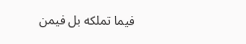فيما تملكه بل فيمن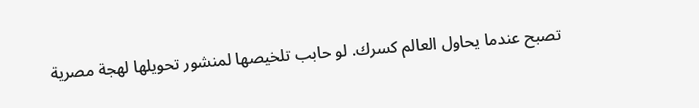تصبح عندما يحاول العالم كسرك. لو حابب تلخيصها لمنشور تحويلها لهجة مصرية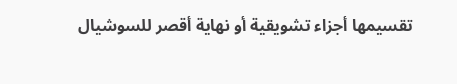تقسيمها أجزاء تشويقية أو نهاية أقصر للسوشيال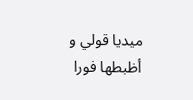ميديا قولي و أظبطها فورا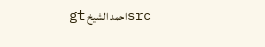srcاحمد الشيخ gt